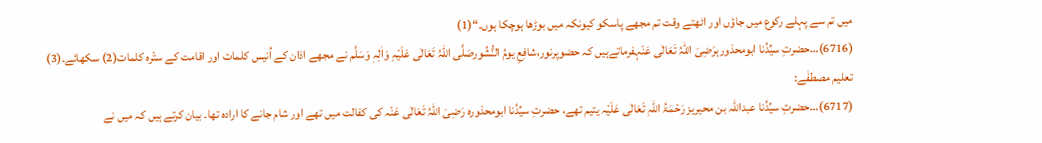میں تم سے پہلے رکوع میں جاؤں اور اٹھتے وقت تم مجھے پاسکو کیونکہ میں بوڑھا ہوچکا ہوں۔“(1)
(6716)…حضرتِ سیِّدُنا ابومحذورہرَضِیَ اللہُ تَعَالٰی عَنْہفرماتےہیں کہ حضوپرنور،شافِعِ یومُ النُّشُورصَلَّی اللہُ تَعَالٰی عَلَیْہِ وَاٰلِہٖ وَسَلَّم نے مجھے اذان کے اُنیس کلمات اور اقامت کے ستْرہ کلمات(2) سکھائے۔(3)
تعلیم مصطفٰے:
(6717)…حضرتِ سیِّدُنا عبداللہ بن محیریز رَحْمَۃُ اللہِ تَعَالٰی عَلَیْہ یتیم تھے، حضرتِ سیِّدُنا ابومحذورہ رَضِیَ اللہُ تَعَالٰی عَنْہ کی کفالت میں تھے اور شام جانے کا ارادہ تھا۔ بیان کرتے ہیں کہ میں نے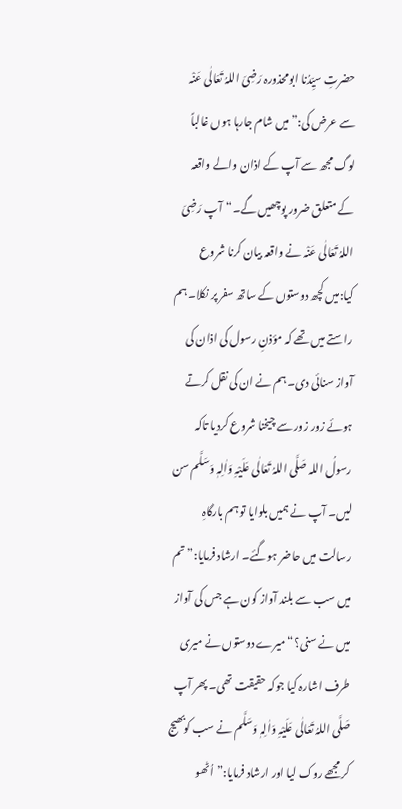حضرتِ سیِّدُنا ابومحذورہ رَضِیَ اللہُ تَعَالٰی عَنْہ سے عرض کی:”میں شام جارہا ہوں غالباً لوگ مجھ سے آپ کے اذان والے واقعہ کے متعلق ضرور پوچھیں گے۔“آپ رَضِیَ اللہُ تَعَالٰی عَنْہ نے واقعہ بیان کرنا شروع کیا:میں کچھ دوستوں کے ساتھ سفر پر نکلا۔ ہم راستے میں تھے کہ مؤذنِ رسول کی اذان کی آواز سنائی دی۔ ہم نے ان کی نقل کرتے ہوئے زور زور سے چیخنا شروع کردیا تاکہ رسولُ اللہ صَلَّی اللہُ تَعَالٰی عَلَیْہِ وَاٰلِہٖ وَسَلَّم سن لیں۔ آپ نے ہمیں بلوایا تو ہم بارگاہِ رسالت میں حاضر ہوگئے۔ ارشاد فرمایا:”تم میں سب سے بلند آواز کون ہے جس کی آواز میں نے سنی؟“میرے دوستوں نے میری طرف اشارہ کیا جوکہ حقیقت تھی۔ پھر آپ صَلَّی اللہُ تَعَالٰی عَلَیْہِ وَاٰلِہٖ وَسَلَّم نے سب کوبھیج کر مجھے روک لیا اور ارشاد فرمایا:”اُٹھو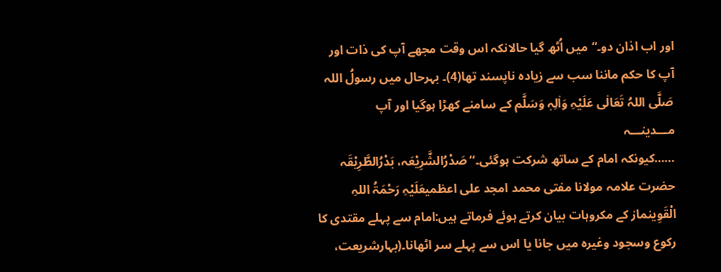اور اب اذان دو۔“میں اُٹھ گیا حالانکہ اس وقت مجھے آپ کی ذات اور آپ کا حکم ماننا سب سے زیادہ ناپسند تھا(4)۔ بہرحال میں رسولُ اللہ صَلَّی اللہُ تَعَالٰی عَلَیْہِ وَاٰلِہٖ وَسَلَّم کے سامنے کھڑا ہوگیا اور آپ
مـــدینـــہ
……کیونکہ امام کے ساتھ شرکت ہوگئی۔‘‘صَدْرُالشَّرِیْعَہ، بَدْرُالطَّرِیْقَہ حضرت علامہ مولانا مفتی محمد امجد علی اعظمیعَلَیْہِ رَحْمَۃُ اللہِ الْقَوِینماز کے مکروہات بیان کرتے ہوئے فرماتے ہیں:امام سے پہلے مقتدی کا رکوع وسجود وغیرہ میں جانا یا اس سے پہلے سر اٹھانا۔(بہارشریعت،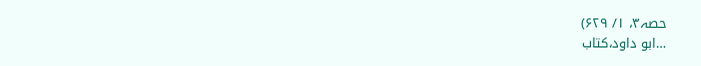حصہ۳، ۱/ ۶۲۹)
…ابو داود،کتاب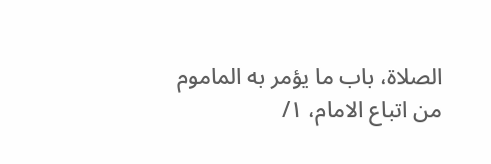الصلاة، باب ما يؤمر به الماموم من اتباع الامام، ۱/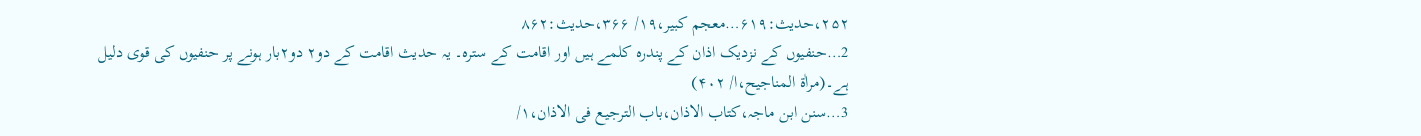۲۵۲،حدیث:۶۱۹…معجم کبیر،۱۹/ ۳۶۶،حدیث:۸۶۲
2…حنفیوں کے نزدیک اذان کے پندرہ کلمے ہیں اور اقامت کے سترہ۔ یہ حدیث اقامت کے دو۲ دو۲بار ہونے پر حنفیوں کی قوی دلیل ہے۔(مراٰۃ المناجیح،ا/ ۴۰۲)
3…سنن ابن ماجہ،کتاب الاذان،باب الترجیع فی الاذان،۱/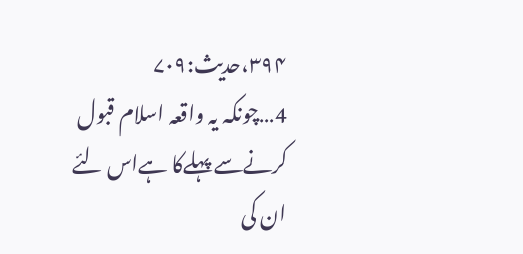۳۹۴،حدیث:۷۰۹
4…چونکہ یہ واقعہ اسلام قبول کرنےسے پہلےکا ہےاس لئے ان کی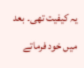یہ کیفیت تھی۔ بعد میں خود فرماتے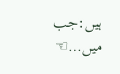ہیں:جب میں…☜